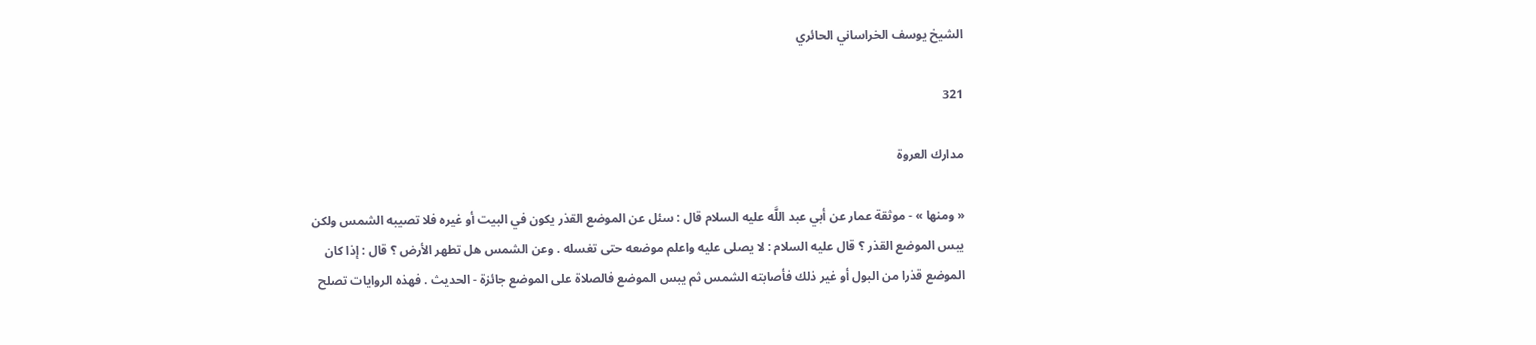الشيخ يوسف الخراساني الحائري

321

مدارك العروة

« ومنها » - موثقة عمار عن أبي عبد اللَّه عليه السلام قال : سئل عن الموضع القذر يكون في البيت أو غيره فلا تصيبه الشمس ولكن يبس الموضع القذر ؟ قال عليه السلام : لا يصلى عليه واعلم موضعه حتى تغسله . وعن الشمس هل تطهر الأرض ؟ قال : إذا كان الموضع قذرا من البول أو غير ذلك فأصابته الشمس ثم يبس الموضع فالصلاة على الموضع جائزة - الحديث . فهذه الروايات تصلح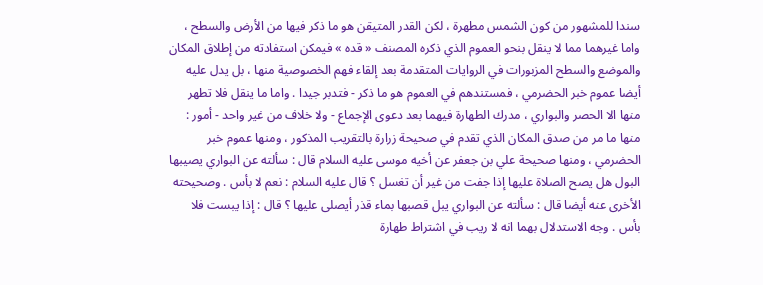سندا للمشهور من كون الشمس مطهرة ، لكن القدر المتيقن هو ما ذكر فيها من الأرض والسطح ، واما غيرهما مما لا ينقل بنحو العموم الذي ذكره المصنف « قده » فيمكن استفادته من إطلاق المكان والموضع والسطح المزبورات في الروايات المتقدمة بعد إلقاء فهم الخصوصية منها ، بل يدل عليه أيضا عموم خبر الحضرمي ، فمستندهم في العموم هو ما ذكر - فتدبر جيدا . واما ما ينقل فلا تطهر منها الا الحصر والبواري ، مدرك الطهارة فيهما بعد دعوى الإجماع - ولا خلاف من غير واحد - أمور : منها ما مر من صدق المكان الذي تقدم في صحيحة زرارة بالتقريب المذكور ، ومنها عموم خبر الحضرمي ، ومنها صحيحة علي بن جعفر عن أخيه موسى عليه السلام قال : سألته عن البواري يصيبها البول هل يصح الصلاة عليها إذا جفت من غير أن تغسل ؟ قال عليه السلام : نعم لا بأس . وصحيحته الأخرى عنه أيضا قال : سألته عن البواري يبل قصبها بماء قذر أيصلى عليها ؟ قال : إذا يبست فلا بأس . وجه الاستدلال بهما انه لا ريب في اشتراط طهارة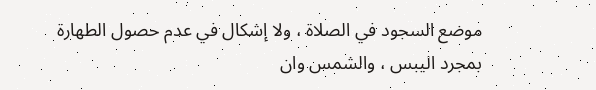موضع السجود في الصلاة ، ولا إشكال في عدم حصول الطهارة بمجرد اليبس ، والشمس وان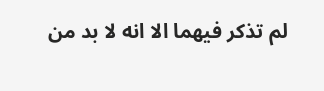لم تذكر فيهما الا انه لا بد من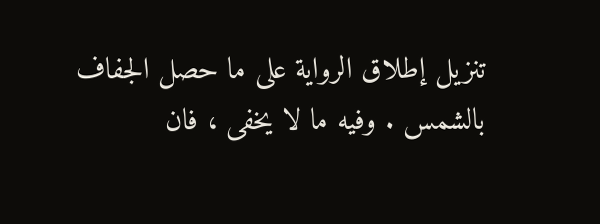تنزيل إطلاق الرواية على ما حصل الجفاف بالشمس . وفيه ما لا يخفى ، فان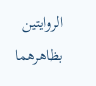الروايتين بظاهرهما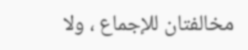مخالفتان للإجماع ، ولا